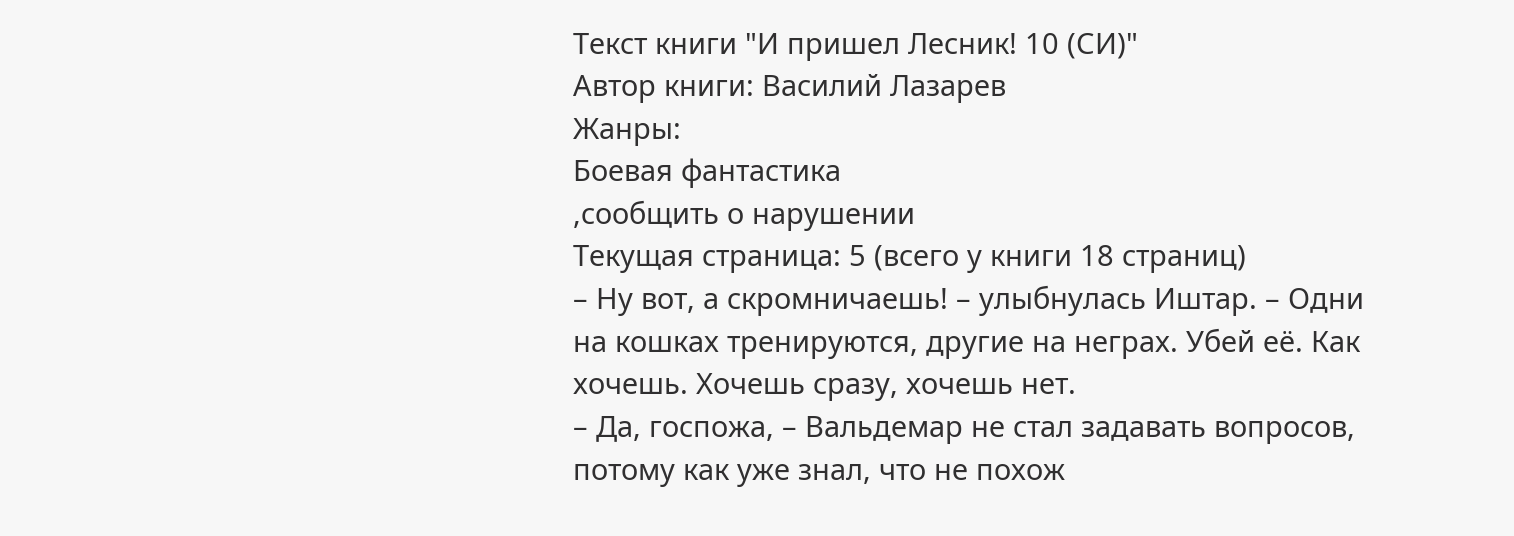Текст книги "И пришел Лесник! 10 (СИ)"
Автор книги: Василий Лазарев
Жанры:
Боевая фантастика
,сообщить о нарушении
Текущая страница: 5 (всего у книги 18 страниц)
– Ну вот, а скромничаешь! – улыбнулась Иштар. – Одни на кошках тренируются, другие на неграх. Убей её. Как хочешь. Хочешь сразу, хочешь нет.
– Да, госпожа, – Вальдемар не стал задавать вопросов, потому как уже знал, что не похож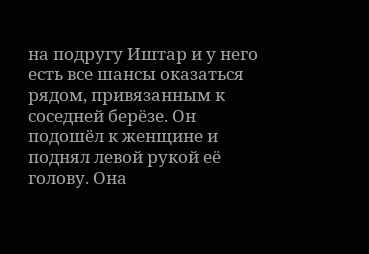на подругу Иштар и у него есть все шансы оказаться рядом, привязанным к соседней берёзе. Он подошёл к женщине и поднял левой рукой её голову. Она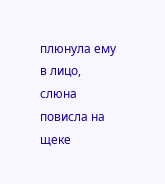плюнула ему в лицо, слюна повисла на щеке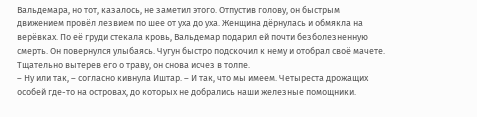Вальдемара, но тот, казалось, не заметил этого. Отпустив голову, он быстрым движением провёл лезвием по шее от уха до уха. Женщина дёрнулась и обмякла на верёвках. По её груди стекала кровь, Вальдемар подарил ей почти безболезненную смерть. Он повернулся улыбаясь. Чугун быстро подскочил к нему и отобрал своё мачете. Тщательно вытерев его о траву, он снова исчез в толпе.
– Ну или так, – согласно кивнула Иштар. – И так, что мы имеем. Четыреста дрожащих особей где-то на островах, до которых не добрались наши железные помощники.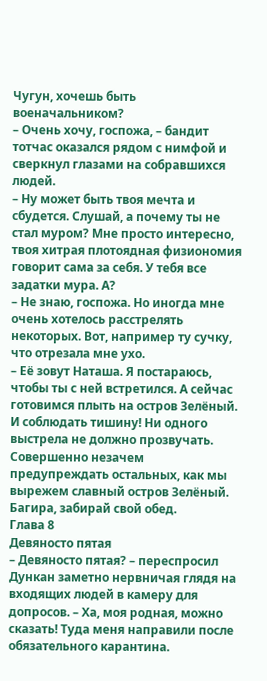Чугун, хочешь быть военачальником?
– Очень хочу, госпожа, – бандит тотчас оказался рядом с нимфой и сверкнул глазами на собравшихся людей.
– Ну может быть твоя мечта и сбудется. Слушай, а почему ты не стал муром? Мне просто интересно, твоя хитрая плотоядная физиономия говорит сама за себя. У тебя все задатки мура. А?
– Не знаю, госпожа. Но иногда мне очень хотелось расстрелять некоторых. Вот, например ту сучку, что отрезала мне ухо.
– Её зовут Наташа. Я постараюсь, чтобы ты с ней встретился. А сейчас готовимся плыть на остров Зелёный. И соблюдать тишину! Ни одного выстрела не должно прозвучать. Совершенно незачем предупреждать остальных, как мы вырежем славный остров Зелёный. Багира, забирай свой обед.
Глава 8
Девяносто пятая
– Девяносто пятая? – переспросил Дункан заметно нервничая глядя на входящих людей в камеру для допросов. – Ха, моя родная, можно сказать! Туда меня направили после обязательного карантина.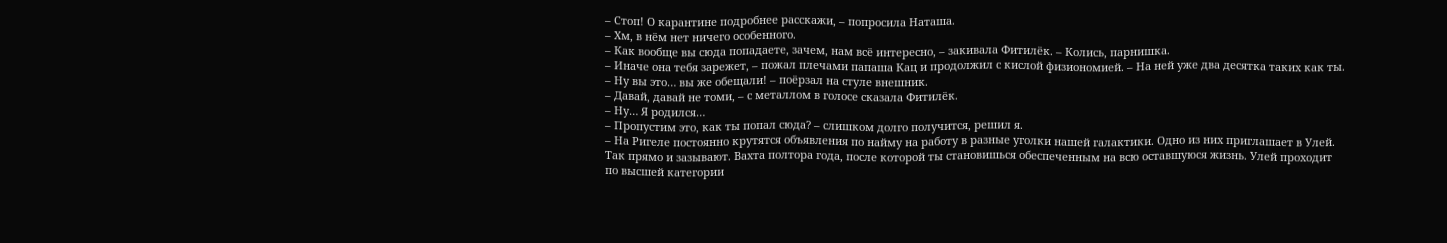– Стоп! О карантине подробнее расскажи, – попросила Наташа.
– Хм, в нём нет ничего особенного.
– Как вообще вы сюда попадаете, зачем, нам всё интересно, – закивала Фитилёк. – Колись, парнишка.
– Иначе она тебя зарежет, – пожал плечами папаша Кац и продолжил с кислой физиономией. – На ней уже два десятка таких как ты.
– Ну вы это… вы же обещали! – поёрзал на стуле внешник.
– Давай, давай не томи, – с металлом в голосе сказала Фитилёк.
– Ну… Я родился…
– Пропустим это, как ты попал сюда? – слишком долго получится, решил я.
– На Ригеле постоянно крутятся объявления по найму на работу в разные уголки нашей галактики. Одно из них приглашает в Улей. Так прямо и зазывают. Вахта полтора года, после которой ты становишься обеспеченным на всю оставшуюся жизнь. Улей проходит по высшей категории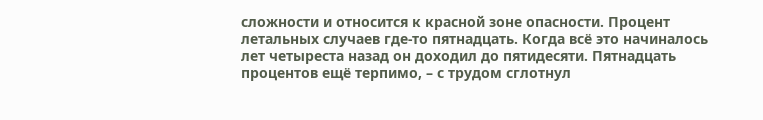сложности и относится к красной зоне опасности. Процент летальных случаев где-то пятнадцать. Когда всё это начиналось лет четыреста назад он доходил до пятидесяти. Пятнадцать процентов ещё терпимо, – с трудом сглотнул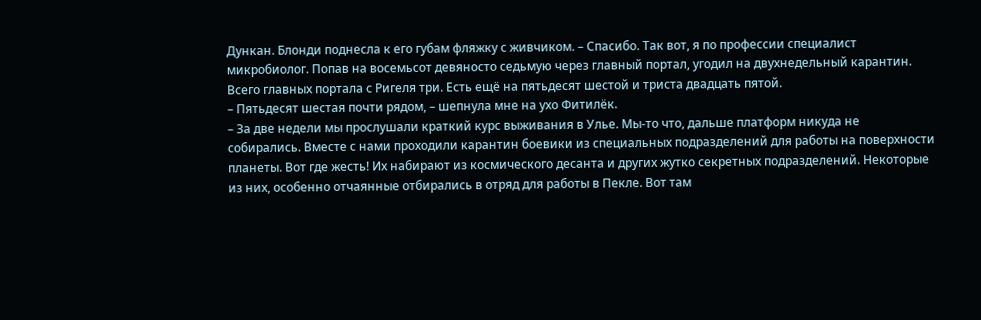Дункан. Блонди поднесла к его губам фляжку с живчиком. – Спасибо. Так вот, я по профессии специалист микробиолог. Попав на восемьсот девяносто седьмую через главный портал, угодил на двухнедельный карантин. Всего главных портала с Ригеля три. Есть ещё на пятьдесят шестой и триста двадцать пятой.
– Пятьдесят шестая почти рядом, – шепнула мне на ухо Фитилёк.
– За две недели мы прослушали краткий курс выживания в Улье. Мы-то что, дальше платформ никуда не собирались. Вместе с нами проходили карантин боевики из специальных подразделений для работы на поверхности планеты. Вот где жесть! Их набирают из космического десанта и других жутко секретных подразделений. Некоторые из них, особенно отчаянные отбирались в отряд для работы в Пекле. Вот там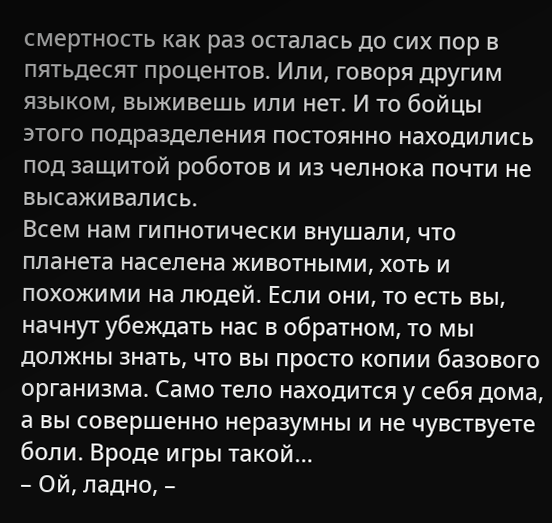смертность как раз осталась до сих пор в пятьдесят процентов. Или, говоря другим языком, выживешь или нет. И то бойцы этого подразделения постоянно находились под защитой роботов и из челнока почти не высаживались.
Всем нам гипнотически внушали, что планета населена животными, хоть и похожими на людей. Если они, то есть вы, начнут убеждать нас в обратном, то мы должны знать, что вы просто копии базового организма. Само тело находится у себя дома, а вы совершенно неразумны и не чувствуете боли. Вроде игры такой…
– Ой, ладно, –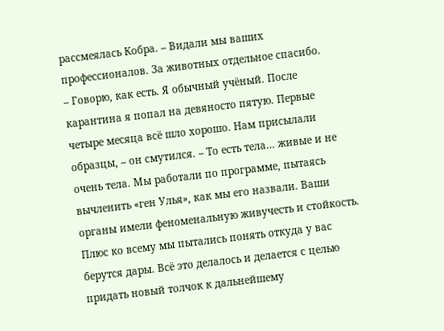рассмеялась Кобра. – Видали мы ваших профессионалов. За животных отдельное спасибо.
– Говорю, как есть. Я обычный учёный. После карантина я попал на девяносто пятую. Первые четыре месяца всё шло хорошо. Нам присылали образцы, – он смутился. – То есть тела… живые и не очень тела. Мы работали по программе, пытаясь вычленить «ген Улья», как мы его назвали. Ваши органы имели феноменальную живучесть и стойкость. Плюс ко всему мы пытались понять откуда у вас берутся дары. Всё это делалось и делается с целью придать новый толчок к дальнейшему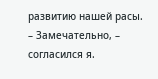развитию нашей расы.
– Замечательно, – согласился я.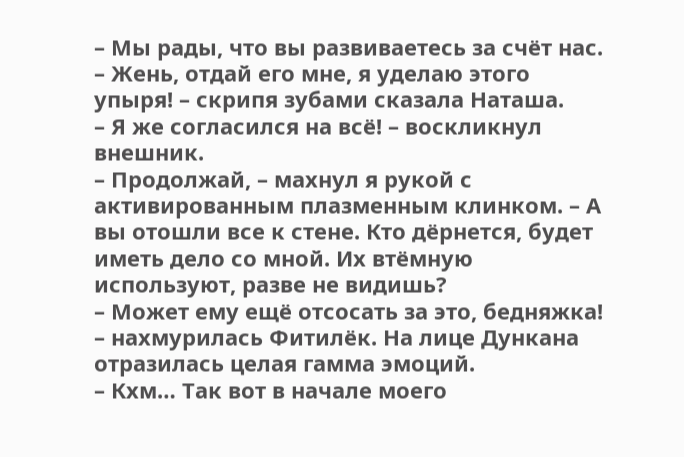– Мы рады, что вы развиваетесь за счёт нас.
– Жень, отдай его мне, я уделаю этого упыря! – скрипя зубами сказала Наташа.
– Я же согласился на всё! – воскликнул внешник.
– Продолжай, – махнул я рукой с активированным плазменным клинком. – А вы отошли все к стене. Кто дёрнется, будет иметь дело со мной. Их втёмную используют, разве не видишь?
– Может ему ещё отсосать за это, бедняжка! – нахмурилась Фитилёк. На лице Дункана отразилась целая гамма эмоций.
– Кхм… Так вот в начале моего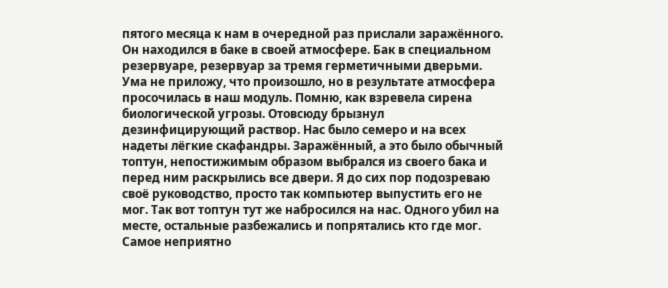пятого месяца к нам в очередной раз прислали заражённого. Он находился в баке в своей атмосфере. Бак в специальном резервуаре, резервуар за тремя герметичными дверьми. Ума не приложу, что произошло, но в результате атмосфера просочилась в наш модуль. Помню, как взревела сирена биологической угрозы. Отовсюду брызнул дезинфицирующий раствор. Нас было семеро и на всех надеты лёгкие скафандры. Заражённый, а это было обычный топтун, непостижимым образом выбрался из своего бака и перед ним раскрылись все двери. Я до сих пор подозреваю своё руководство, просто так компьютер выпустить его не мог. Так вот топтун тут же набросился на нас. Одного убил на месте, остальные разбежались и попрятались кто где мог. Самое неприятно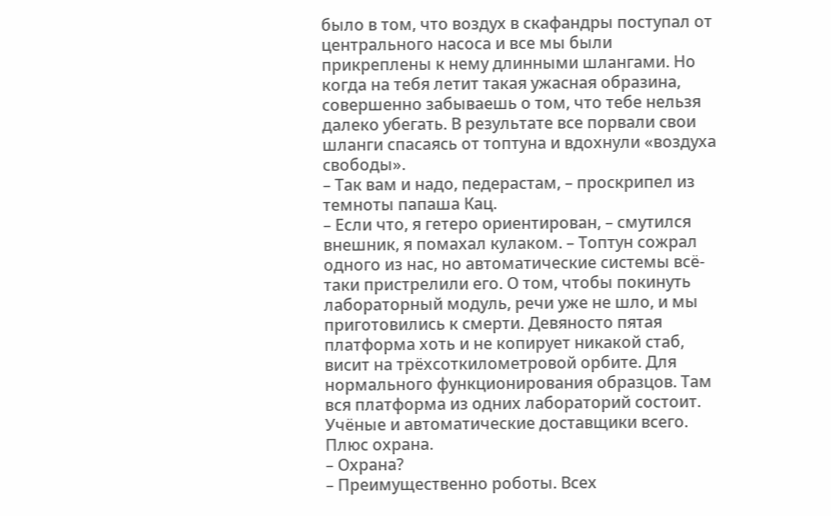было в том, что воздух в скафандры поступал от центрального насоса и все мы были прикреплены к нему длинными шлангами. Но когда на тебя летит такая ужасная образина, совершенно забываешь о том, что тебе нельзя далеко убегать. В результате все порвали свои шланги спасаясь от топтуна и вдохнули «воздуха свободы».
– Так вам и надо, педерастам, – проскрипел из темноты папаша Кац.
– Если что, я гетеро ориентирован, – смутился внешник, я помахал кулаком. – Топтун сожрал одного из нас, но автоматические системы всё-таки пристрелили его. О том, чтобы покинуть лабораторный модуль, речи уже не шло, и мы приготовились к смерти. Девяносто пятая платформа хоть и не копирует никакой стаб, висит на трёхсоткилометровой орбите. Для нормального функционирования образцов. Там вся платформа из одних лабораторий состоит. Учёные и автоматические доставщики всего. Плюс охрана.
– Охрана?
– Преимущественно роботы. Всех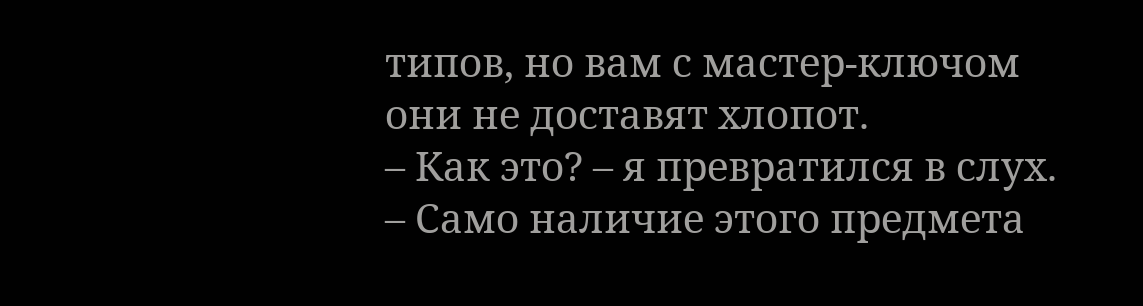типов, но вам с мастер-ключом они не доставят хлопот.
– Как это? – я превратился в слух.
– Само наличие этого предмета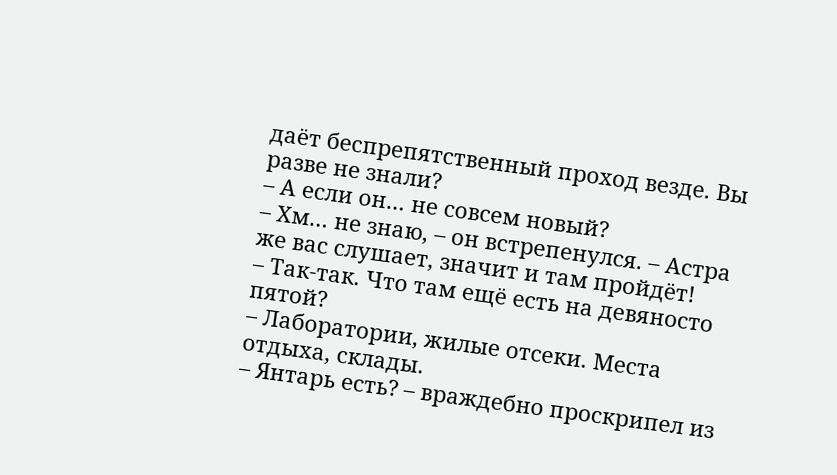даёт беспрепятственный проход везде. Вы разве не знали?
– А если он… не совсем новый?
– Хм… не знаю, – он встрепенулся. – Астра же вас слушает, значит и там пройдёт!
– Так-так. Что там ещё есть на девяносто пятой?
– Лаборатории, жилые отсеки. Места отдыха, склады.
– Янтарь есть? – враждебно проскрипел из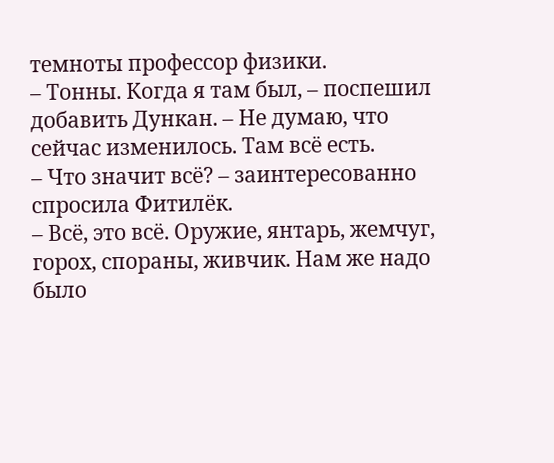темноты профессор физики.
– Тонны. Когда я там был, – поспешил добавить Дункан. – Не думаю, что сейчас изменилось. Там всё есть.
– Что значит всё? – заинтересованно спросила Фитилёк.
– Всё, это всё. Оружие, янтарь, жемчуг, горох, спораны, живчик. Нам же надо было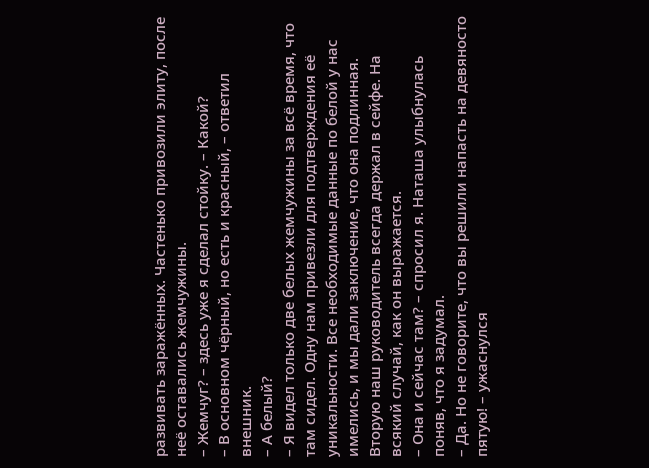развивать заражённых. Частенько привозили элиту, после неё оставались жемчужины.
– Жемчуг? – здесь уже я сделал стойку. – Какой?
– В основном чёрный, но есть и красный, – ответил внешник.
– А белый?
– Я видел только две белых жемчужины за всё время, что там сидел. Одну нам привезли для подтверждения её уникальности. Все необходимые данные по белой у нас имелись, и мы дали заключение, что она подлинная. Вторую наш руководитель всегда держал в сейфе. На всякий случай, как он выражается.
– Она и сейчас там? – спросил я. Наташа улыбнулась поняв, что я задумал.
– Да. Но не говорите, что вы решили напасть на девяносто пятую! – ужаснулся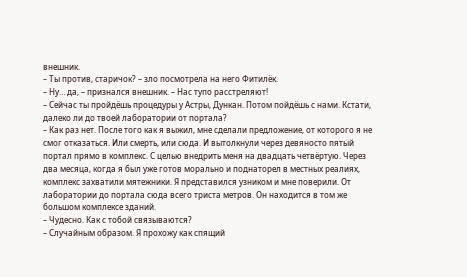внешник.
– Ты против, старичок? – зло посмотрела на него Фитилёк.
– Ну… да, – признался внешник. – Нас тупо расстреляют!
– Сейчас ты пройдёшь процедуры у Астры, Дункан. Потом пойдёшь с нами. Кстати, далеко ли до твоей лаборатории от портала?
– Как раз нет. После того как я выжил, мне сделали предложение, от которого я не смог отказаться. Или смерть, или сюда. И вытолкнули через девяносто пятый портал прямо в комплекс. С целью внедрить меня на двадцать четвёртую. Через два месяца, когда я был уже готов морально и поднаторел в местных реалиях, комплекс захватили мятежники. Я представился узником и мне поверили. От лаборатории до портала сюда всего триста метров. Он находится в том же большом комплексе зданий.
– Чудесно. Как с тобой связываются?
– Случайным образом. Я прохожу как спящий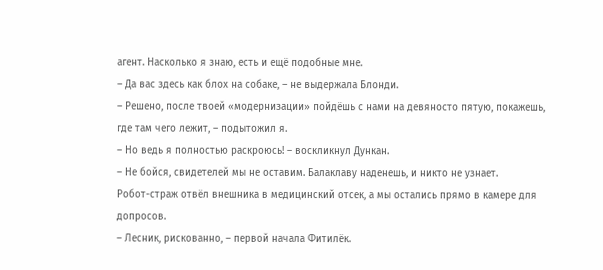агент. Насколько я знаю, есть и ещё подобные мне.
– Да вас здесь как блох на собаке, – не выдержала Блонди.
– Решено, после твоей «модернизации» пойдёшь с нами на девяносто пятую, покажешь, где там чего лежит, – подытожил я.
– Но ведь я полностью раскроюсь! – воскликнул Дункан.
– Не бойся, свидетелей мы не оставим. Балаклаву наденешь, и никто не узнает.
Робот-страж отвёл внешника в медицинский отсек, а мы остались прямо в камере для допросов.
– Лесник, рискованно, – первой начала Фитилёк.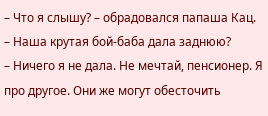– Что я слышу? – обрадовался папаша Кац. – Наша крутая бой-баба дала заднюю?
– Ничего я не дала. Не мечтай, пенсионер. Я про другое. Они же могут обесточить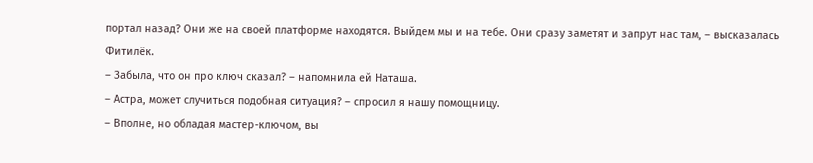портал назад? Они же на своей платформе находятся. Выйдем мы и на тебе. Они сразу заметят и запрут нас там, – высказалась Фитилёк.
– Забыла, что он про ключ сказал? – напомнила ей Наташа.
– Астра, может случиться подобная ситуация? – спросил я нашу помощницу.
– Вполне, но обладая мастер-ключом, вы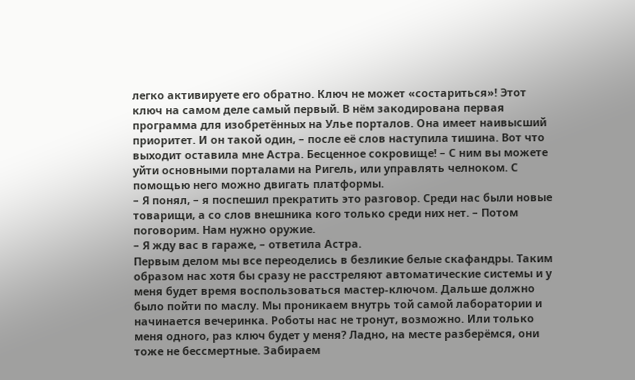легко активируете его обратно. Ключ не может «состариться»! Этот ключ на самом деле самый первый. В нём закодирована первая программа для изобретённых на Улье порталов. Она имеет наивысший приоритет. И он такой один, – после её слов наступила тишина. Вот что выходит оставила мне Астра. Бесценное сокровище! – С ним вы можете уйти основными порталами на Ригель, или управлять челноком. С помощью него можно двигать платформы.
– Я понял, – я поспешил прекратить это разговор. Среди нас были новые товарищи, а со слов внешника кого только среди них нет. – Потом поговорим. Нам нужно оружие.
– Я жду вас в гараже, – ответила Астра.
Первым делом мы все переоделись в безликие белые скафандры. Таким образом нас хотя бы сразу не расстреляют автоматические системы и у меня будет время воспользоваться мастер-ключом. Дальше должно было пойти по маслу. Мы проникаем внутрь той самой лаборатории и начинается вечеринка. Роботы нас не тронут, возможно. Или только меня одного, раз ключ будет у меня? Ладно, на месте разберёмся, они тоже не бессмертные. Забираем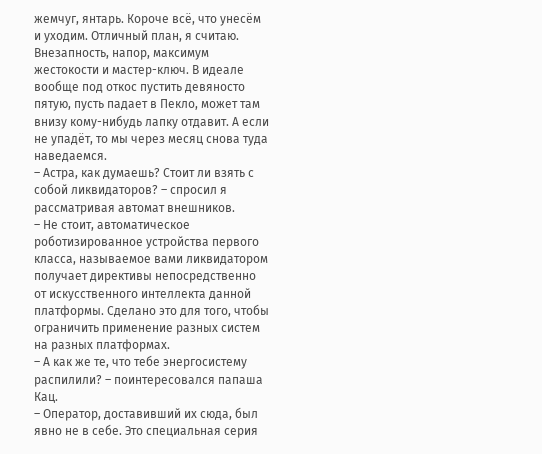жемчуг, янтарь. Короче всё, что унесём и уходим. Отличный план, я считаю. Внезапность, напор, максимум жестокости и мастер-ключ. В идеале вообще под откос пустить девяносто пятую, пусть падает в Пекло, может там внизу кому-нибудь лапку отдавит. А если не упадёт, то мы через месяц снова туда наведаемся.
– Астра, как думаешь? Стоит ли взять с собой ликвидаторов? – спросил я рассматривая автомат внешников.
– Не стоит, автоматическое роботизированное устройства первого класса, называемое вами ликвидатором получает директивы непосредственно от искусственного интеллекта данной платформы. Сделано это для того, чтобы ограничить применение разных систем на разных платформах.
– А как же те, что тебе энергосистему распилили? – поинтересовался папаша Кац.
– Оператор, доставивший их сюда, был явно не в себе. Это специальная серия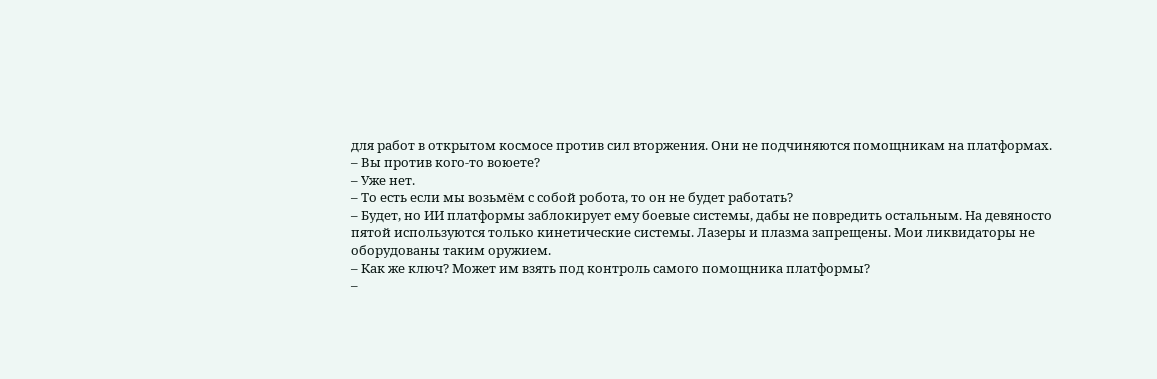для работ в открытом космосе против сил вторжения. Они не подчиняются помощникам на платформах.
– Вы против кого-то воюете?
– Уже нет.
– То есть если мы возьмём с собой робота, то он не будет работать?
– Будет, но ИИ платформы заблокирует ему боевые системы, дабы не повредить остальным. На девяносто пятой используются только кинетические системы. Лазеры и плазма запрещены. Мои ликвидаторы не оборудованы таким оружием.
– Как же ключ? Может им взять под контроль самого помощника платформы?
–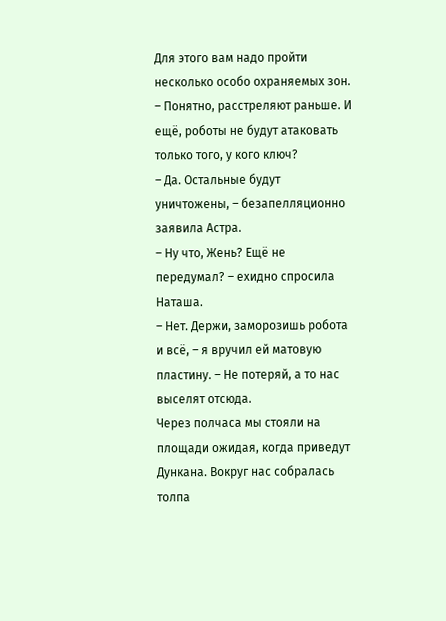Для этого вам надо пройти несколько особо охраняемых зон.
– Понятно, расстреляют раньше. И ещё, роботы не будут атаковать только того, у кого ключ?
– Да. Остальные будут уничтожены, – безапелляционно заявила Астра.
– Ну что, Жень? Ещё не передумал? – ехидно спросила Наташа.
– Нет. Держи, заморозишь робота и всё, – я вручил ей матовую пластину. – Не потеряй, а то нас выселят отсюда.
Через полчаса мы стояли на площади ожидая, когда приведут Дункана. Вокруг нас собралась толпа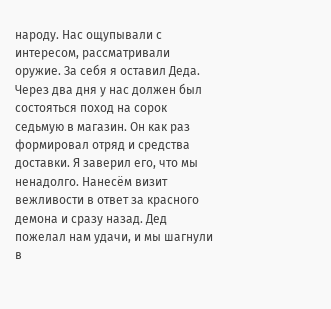народу. Нас ощупывали с интересом, рассматривали оружие. За себя я оставил Деда. Через два дня у нас должен был состояться поход на сорок седьмую в магазин. Он как раз формировал отряд и средства доставки. Я заверил его, что мы ненадолго. Нанесём визит вежливости в ответ за красного демона и сразу назад. Дед пожелал нам удачи, и мы шагнули в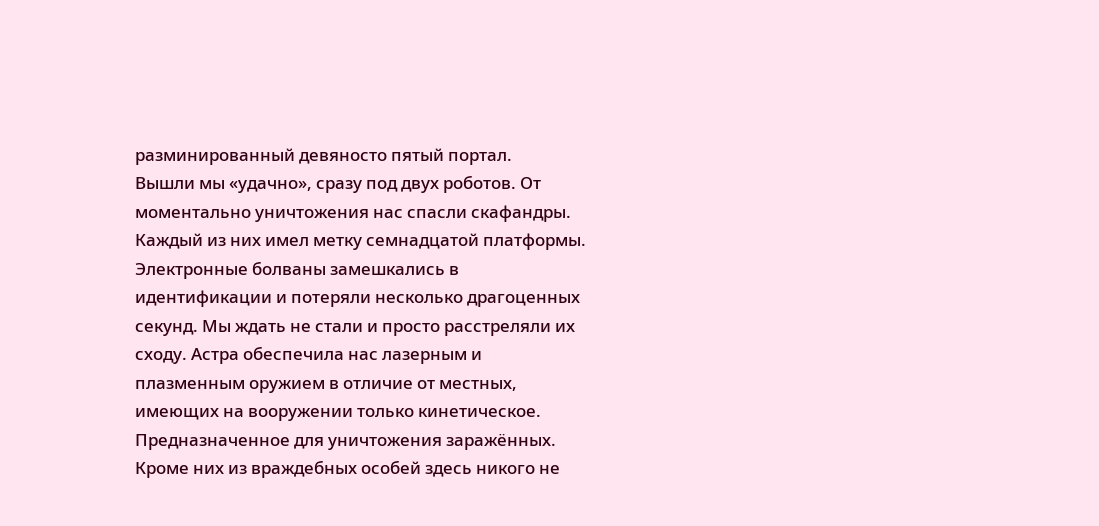разминированный девяносто пятый портал.
Вышли мы «удачно», сразу под двух роботов. От моментально уничтожения нас спасли скафандры. Каждый из них имел метку семнадцатой платформы. Электронные болваны замешкались в идентификации и потеряли несколько драгоценных секунд. Мы ждать не стали и просто расстреляли их сходу. Астра обеспечила нас лазерным и плазменным оружием в отличие от местных, имеющих на вооружении только кинетическое. Предназначенное для уничтожения заражённых. Кроме них из враждебных особей здесь никого не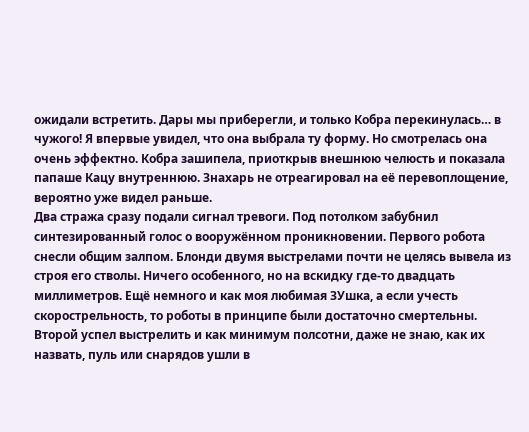ожидали встретить. Дары мы приберегли, и только Кобра перекинулась… в чужого! Я впервые увидел, что она выбрала ту форму. Но смотрелась она очень эффектно. Кобра зашипела, приоткрыв внешнюю челюсть и показала папаше Кацу внутреннюю. Знахарь не отреагировал на её перевоплощение, вероятно уже видел раньше.
Два стража сразу подали сигнал тревоги. Под потолком забубнил синтезированный голос о вооружённом проникновении. Первого робота снесли общим залпом. Блонди двумя выстрелами почти не целясь вывела из строя его стволы. Ничего особенного, но на вскидку где-то двадцать миллиметров. Ещё немного и как моя любимая ЗУшка, а если учесть скорострельность, то роботы в принципе были достаточно смертельны. Второй успел выстрелить и как минимум полсотни, даже не знаю, как их назвать, пуль или снарядов ушли в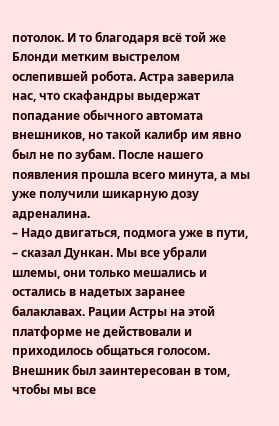потолок. И то благодаря всё той же Блонди метким выстрелом ослепившей робота. Астра заверила нас, что скафандры выдержат попадание обычного автомата внешников, но такой калибр им явно был не по зубам. После нашего появления прошла всего минута, а мы уже получили шикарную дозу адреналина.
– Надо двигаться, подмога уже в пути, – сказал Дункан. Мы все убрали шлемы, они только мешались и остались в надетых заранее балаклавах. Рации Астры на этой платформе не действовали и приходилось общаться голосом. Внешник был заинтересован в том, чтобы мы все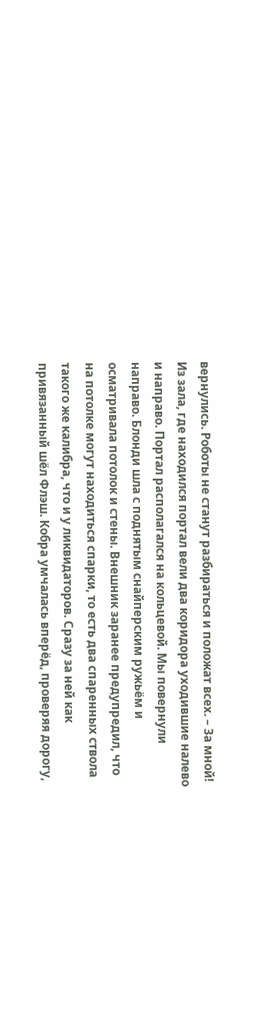вернулись. Роботы не станут разбираться и положат всех. – За мной!
Из зала, где находился портал вели два коридора уходившие налево и направо. Портал располагался на кольцевой. Мы повернули направо. Блонди шла с поднятым снайперским ружьём и осматривала потолок и стены. Внешник заранее предупредил, что на потолке могут находиться спарки, то есть два спаренных ствола такого же калибра, что и у ликвидаторов. Сразу за ней как привязанный шёл Флэш. Кобра умчалась вперёд, проверяя дорогу,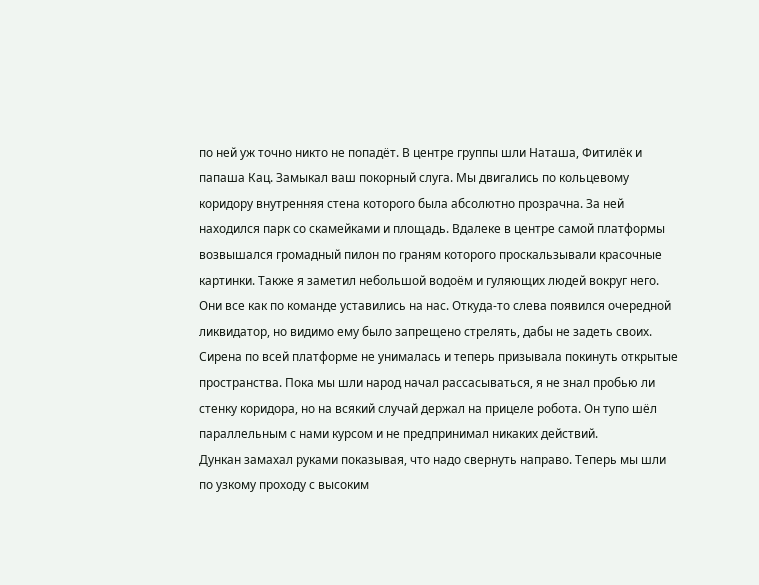по ней уж точно никто не попадёт. В центре группы шли Наташа, Фитилёк и папаша Кац. Замыкал ваш покорный слуга. Мы двигались по кольцевому коридору внутренняя стена которого была абсолютно прозрачна. За ней находился парк со скамейками и площадь. Вдалеке в центре самой платформы возвышался громадный пилон по граням которого проскальзывали красочные картинки. Также я заметил небольшой водоём и гуляющих людей вокруг него. Они все как по команде уставились на нас. Откуда-то слева появился очередной ликвидатор, но видимо ему было запрещено стрелять, дабы не задеть своих. Сирена по всей платформе не унималась и теперь призывала покинуть открытые пространства. Пока мы шли народ начал рассасываться, я не знал пробью ли стенку коридора, но на всякий случай держал на прицеле робота. Он тупо шёл параллельным с нами курсом и не предпринимал никаких действий.
Дункан замахал руками показывая, что надо свернуть направо. Теперь мы шли по узкому проходу с высоким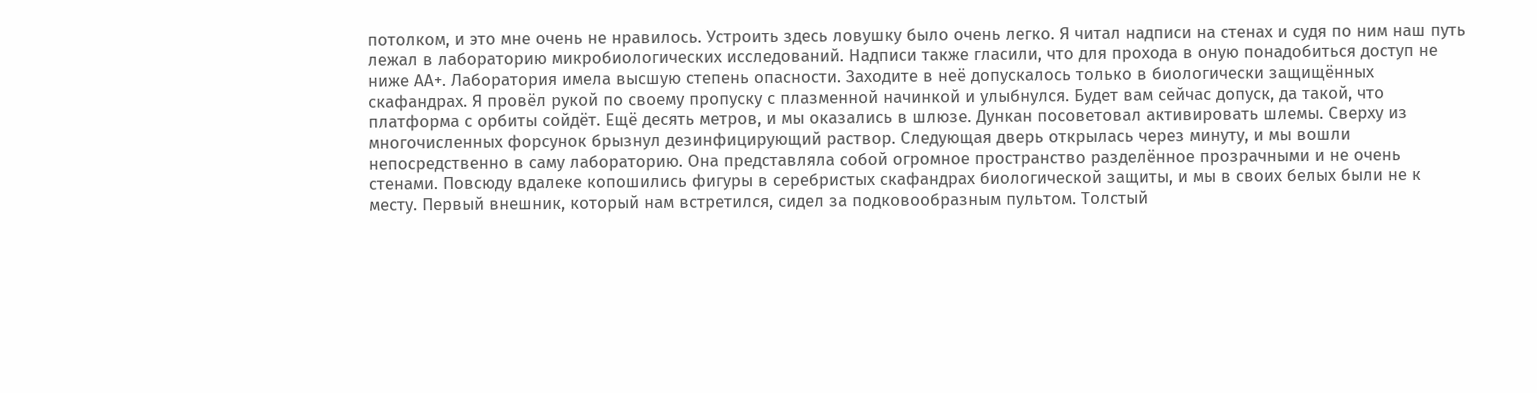потолком, и это мне очень не нравилось. Устроить здесь ловушку было очень легко. Я читал надписи на стенах и судя по ним наш путь лежал в лабораторию микробиологических исследований. Надписи также гласили, что для прохода в оную понадобиться доступ не ниже АА+. Лаборатория имела высшую степень опасности. Заходите в неё допускалось только в биологически защищённых скафандрах. Я провёл рукой по своему пропуску с плазменной начинкой и улыбнулся. Будет вам сейчас допуск, да такой, что платформа с орбиты сойдёт. Ещё десять метров, и мы оказались в шлюзе. Дункан посоветовал активировать шлемы. Сверху из многочисленных форсунок брызнул дезинфицирующий раствор. Следующая дверь открылась через минуту, и мы вошли непосредственно в саму лабораторию. Она представляла собой огромное пространство разделённое прозрачными и не очень стенами. Повсюду вдалеке копошились фигуры в серебристых скафандрах биологической защиты, и мы в своих белых были не к месту. Первый внешник, который нам встретился, сидел за подковообразным пультом. Толстый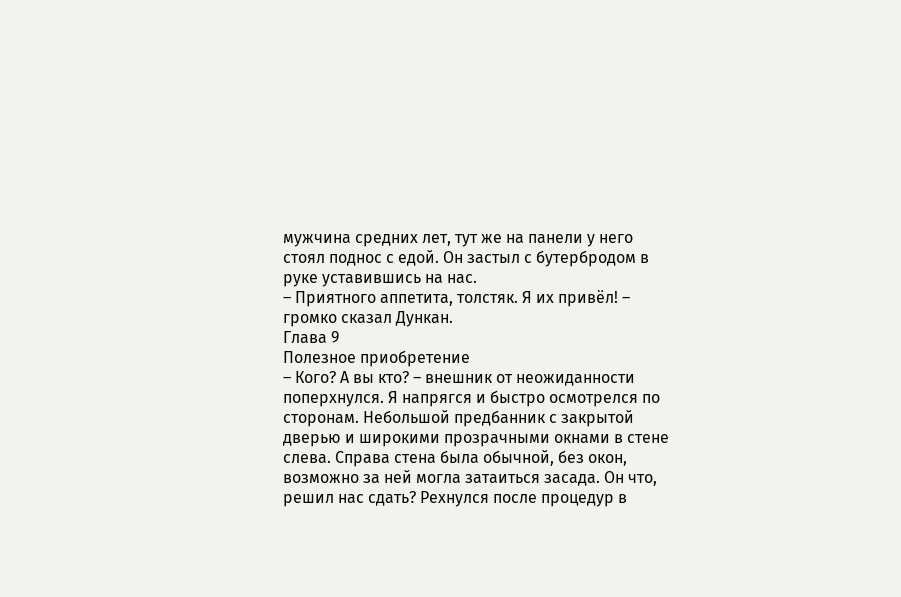мужчина средних лет, тут же на панели у него стоял поднос с едой. Он застыл с бутербродом в руке уставившись на нас.
– Приятного аппетита, толстяк. Я их привёл! – громко сказал Дункан.
Глава 9
Полезное приобретение
– Кого? А вы кто? – внешник от неожиданности поперхнулся. Я напрягся и быстро осмотрелся по сторонам. Небольшой предбанник с закрытой дверью и широкими прозрачными окнами в стене слева. Справа стена была обычной, без окон, возможно за ней могла затаиться засада. Он что, решил нас сдать? Рехнулся после процедур в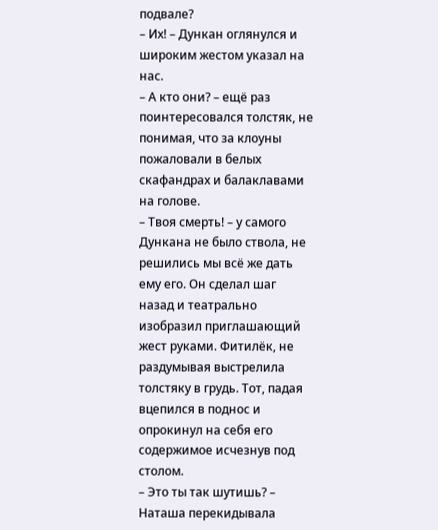подвале?
– Их! – Дункан оглянулся и широким жестом указал на нас.
– А кто они? – ещё раз поинтересовался толстяк, не понимая, что за клоуны пожаловали в белых скафандрах и балаклавами на голове.
– Твоя смерть! – у самого Дункана не было ствола, не решились мы всё же дать ему его. Он сделал шаг назад и театрально изобразил приглашающий жест руками. Фитилёк, не раздумывая выстрелила толстяку в грудь. Тот, падая вцепился в поднос и опрокинул на себя его содержимое исчезнув под столом.
– Это ты так шутишь? – Наташа перекидывала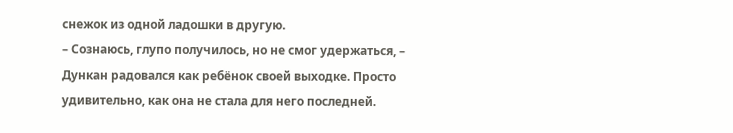снежок из одной ладошки в другую.
– Сознаюсь, глупо получилось, но не смог удержаться, – Дункан радовался как ребёнок своей выходке. Просто удивительно, как она не стала для него последней.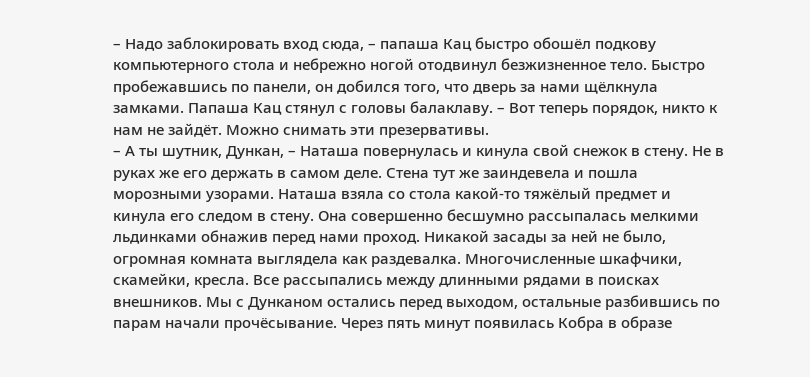– Надо заблокировать вход сюда, – папаша Кац быстро обошёл подкову компьютерного стола и небрежно ногой отодвинул безжизненное тело. Быстро пробежавшись по панели, он добился того, что дверь за нами щёлкнула замками. Папаша Кац стянул с головы балаклаву. – Вот теперь порядок, никто к нам не зайдёт. Можно снимать эти презервативы.
– А ты шутник, Дункан, – Наташа повернулась и кинула свой снежок в стену. Не в руках же его держать в самом деле. Стена тут же заиндевела и пошла морозными узорами. Наташа взяла со стола какой-то тяжёлый предмет и кинула его следом в стену. Она совершенно бесшумно рассыпалась мелкими льдинками обнажив перед нами проход. Никакой засады за ней не было, огромная комната выглядела как раздевалка. Многочисленные шкафчики, скамейки, кресла. Все рассыпались между длинными рядами в поисках внешников. Мы с Дунканом остались перед выходом, остальные разбившись по парам начали прочёсывание. Через пять минут появилась Кобра в образе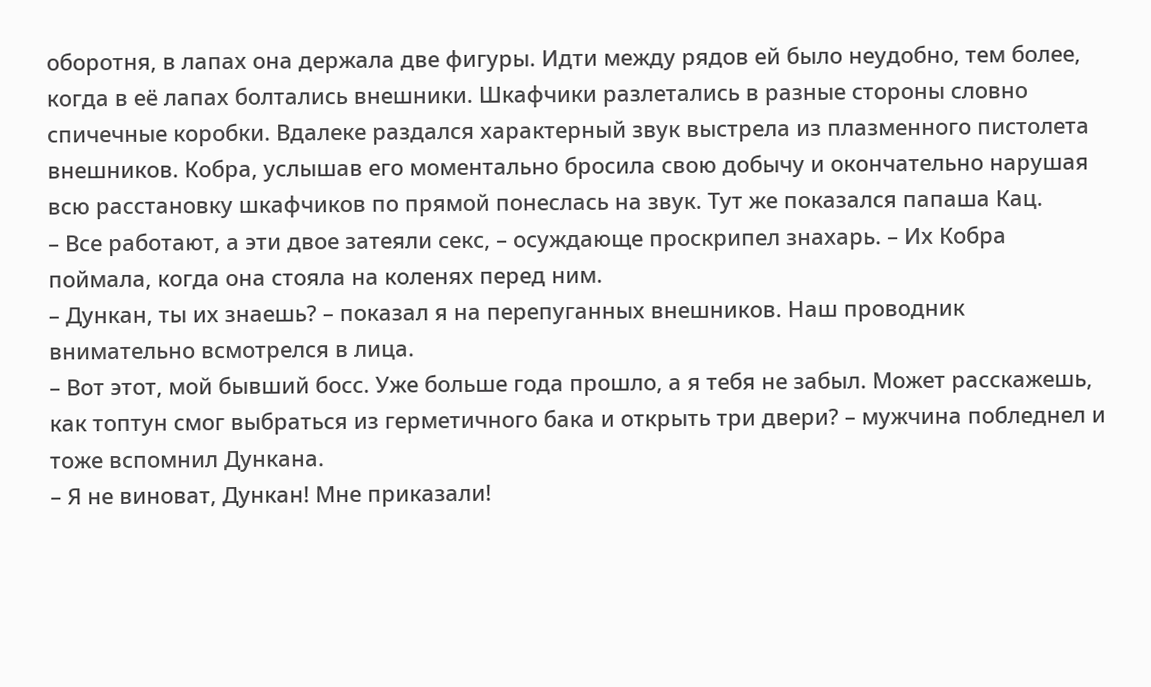оборотня, в лапах она держала две фигуры. Идти между рядов ей было неудобно, тем более, когда в её лапах болтались внешники. Шкафчики разлетались в разные стороны словно спичечные коробки. Вдалеке раздался характерный звук выстрела из плазменного пистолета внешников. Кобра, услышав его моментально бросила свою добычу и окончательно нарушая всю расстановку шкафчиков по прямой понеслась на звук. Тут же показался папаша Кац.
– Все работают, а эти двое затеяли секс, – осуждающе проскрипел знахарь. – Их Кобра поймала, когда она стояла на коленях перед ним.
– Дункан, ты их знаешь? – показал я на перепуганных внешников. Наш проводник внимательно всмотрелся в лица.
– Вот этот, мой бывший босс. Уже больше года прошло, а я тебя не забыл. Может расскажешь, как топтун смог выбраться из герметичного бака и открыть три двери? – мужчина побледнел и тоже вспомнил Дункана.
– Я не виноват, Дункан! Мне приказали!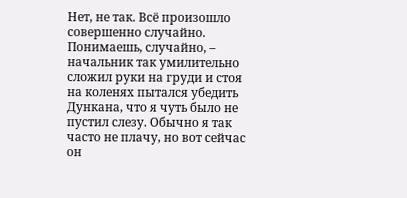Нет, не так. Всё произошло совершенно случайно. Понимаешь, случайно, – начальник так умилительно сложил руки на груди и стоя на коленях пытался убедить Дункана, что я чуть было не пустил слезу. Обычно я так часто не плачу, но вот сейчас он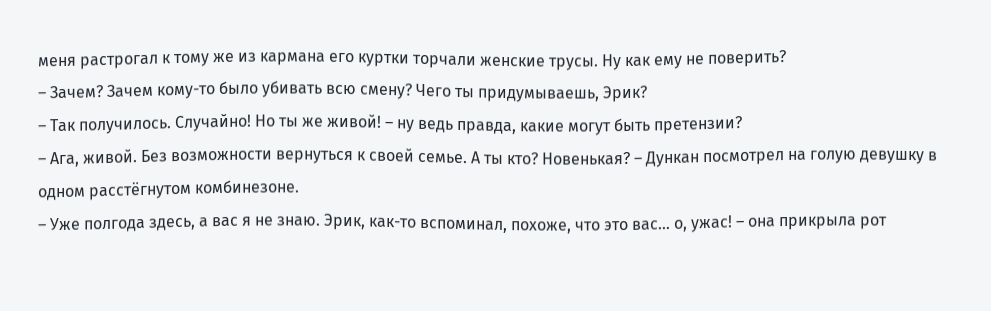меня растрогал к тому же из кармана его куртки торчали женские трусы. Ну как ему не поверить?
– Зачем? Зачем кому-то было убивать всю смену? Чего ты придумываешь, Эрик?
– Так получилось. Случайно! Но ты же живой! – ну ведь правда, какие могут быть претензии?
– Ага, живой. Без возможности вернуться к своей семье. А ты кто? Новенькая? – Дункан посмотрел на голую девушку в одном расстёгнутом комбинезоне.
– Уже полгода здесь, а вас я не знаю. Эрик, как-то вспоминал, похоже, что это вас… о, ужас! – она прикрыла рот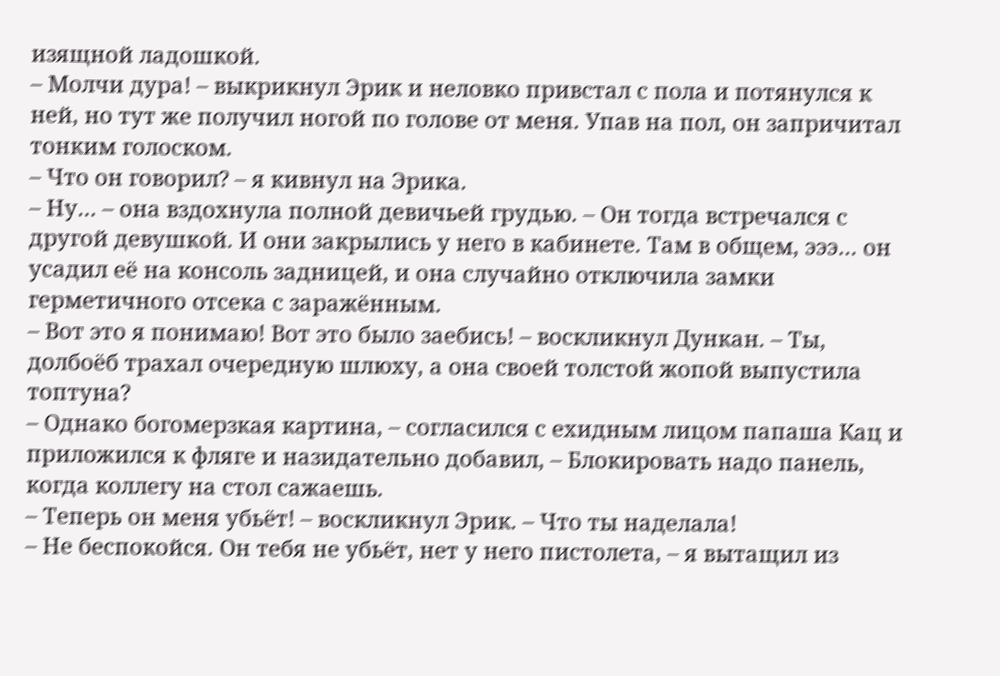изящной ладошкой.
– Молчи дура! – выкрикнул Эрик и неловко привстал с пола и потянулся к ней, но тут же получил ногой по голове от меня. Упав на пол, он запричитал тонким голоском.
– Что он говорил? – я кивнул на Эрика.
– Ну… – она вздохнула полной девичьей грудью. – Он тогда встречался с другой девушкой. И они закрылись у него в кабинете. Там в общем, эээ… он усадил её на консоль задницей, и она случайно отключила замки герметичного отсека с заражённым.
– Вот это я понимаю! Вот это было заебись! – воскликнул Дункан. – Ты, долбоёб трахал очередную шлюху, а она своей толстой жопой выпустила топтуна?
– Однако богомерзкая картина, – согласился с ехидным лицом папаша Кац и приложился к фляге и назидательно добавил, – Блокировать надо панель, когда коллегу на стол сажаешь.
– Теперь он меня убьёт! – воскликнул Эрик. – Что ты наделала!
– Не беспокойся. Он тебя не убьёт, нет у него пистолета, – я вытащил из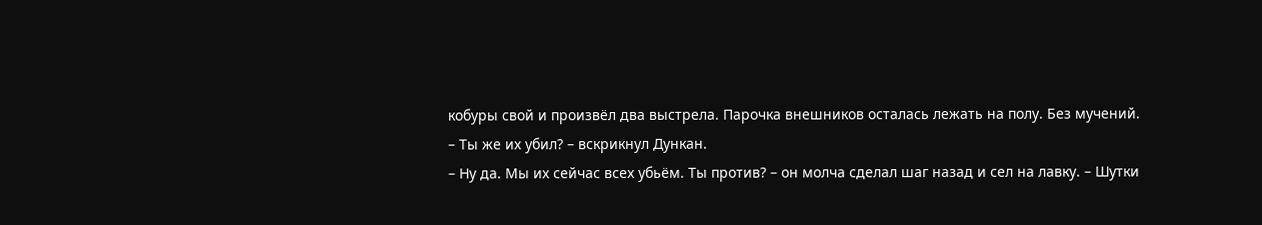кобуры свой и произвёл два выстрела. Парочка внешников осталась лежать на полу. Без мучений.
– Ты же их убил? – вскрикнул Дункан.
– Ну да. Мы их сейчас всех убьём. Ты против? – он молча сделал шаг назад и сел на лавку. – Шутки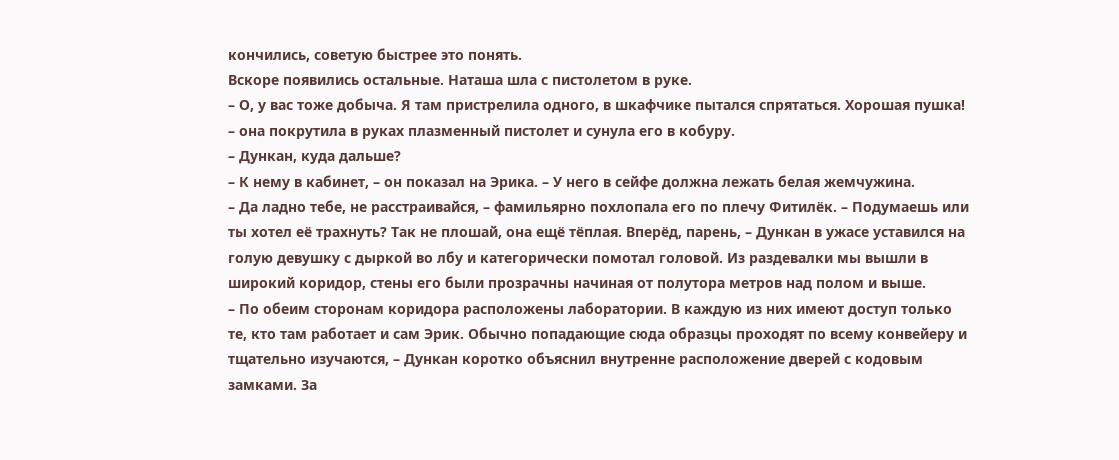кончились, советую быстрее это понять.
Вскоре появились остальные. Наташа шла с пистолетом в руке.
– О, у вас тоже добыча. Я там пристрелила одного, в шкафчике пытался спрятаться. Хорошая пушка! – она покрутила в руках плазменный пистолет и сунула его в кобуру.
– Дункан, куда дальше?
– К нему в кабинет, – он показал на Эрика. – У него в сейфе должна лежать белая жемчужина.
– Да ладно тебе, не расстраивайся, – фамильярно похлопала его по плечу Фитилёк. – Подумаешь или ты хотел её трахнуть? Так не плошай, она ещё тёплая. Вперёд, парень, – Дункан в ужасе уставился на голую девушку с дыркой во лбу и категорически помотал головой. Из раздевалки мы вышли в широкий коридор, стены его были прозрачны начиная от полутора метров над полом и выше.
– По обеим сторонам коридора расположены лаборатории. В каждую из них имеют доступ только те, кто там работает и сам Эрик. Обычно попадающие сюда образцы проходят по всему конвейеру и тщательно изучаются, – Дункан коротко объяснил внутренне расположение дверей с кодовым замками. За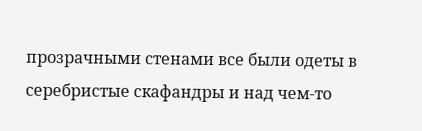прозрачными стенами все были одеты в серебристые скафандры и над чем-то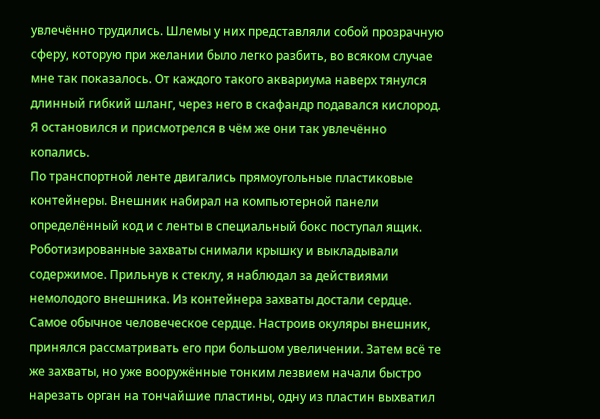увлечённо трудились. Шлемы у них представляли собой прозрачную сферу, которую при желании было легко разбить, во всяком случае мне так показалось. От каждого такого аквариума наверх тянулся длинный гибкий шланг, через него в скафандр подавался кислород. Я остановился и присмотрелся в чём же они так увлечённо копались.
По транспортной ленте двигались прямоугольные пластиковые контейнеры. Внешник набирал на компьютерной панели определённый код и с ленты в специальный бокс поступал ящик. Роботизированные захваты снимали крышку и выкладывали содержимое. Прильнув к стеклу, я наблюдал за действиями немолодого внешника. Из контейнера захваты достали сердце. Самое обычное человеческое сердце. Настроив окуляры внешник, принялся рассматривать его при большом увеличении. Затем всё те же захваты, но уже вооружённые тонким лезвием начали быстро нарезать орган на тончайшие пластины, одну из пластин выхватил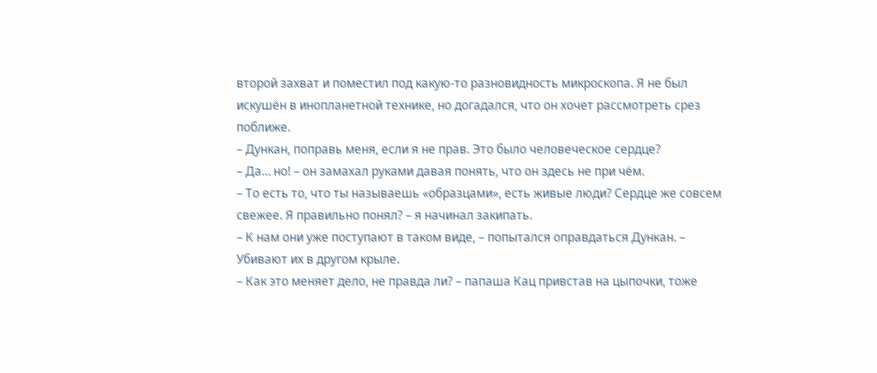второй захват и поместил под какую-то разновидность микроскопа. Я не был искушён в инопланетной технике, но догадался, что он хочет рассмотреть срез поближе.
– Дункан, поправь меня, если я не прав. Это было человеческое сердце?
– Да… но! – он замахал руками давая понять, что он здесь не при чём.
– То есть то, что ты называешь «образцами», есть живые люди? Сердце же совсем свежее. Я правильно понял? – я начинал закипать.
– К нам они уже поступают в таком виде, – попытался оправдаться Дункан. – Убивают их в другом крыле.
– Как это меняет дело, не правда ли? – папаша Кац привстав на цыпочки, тоже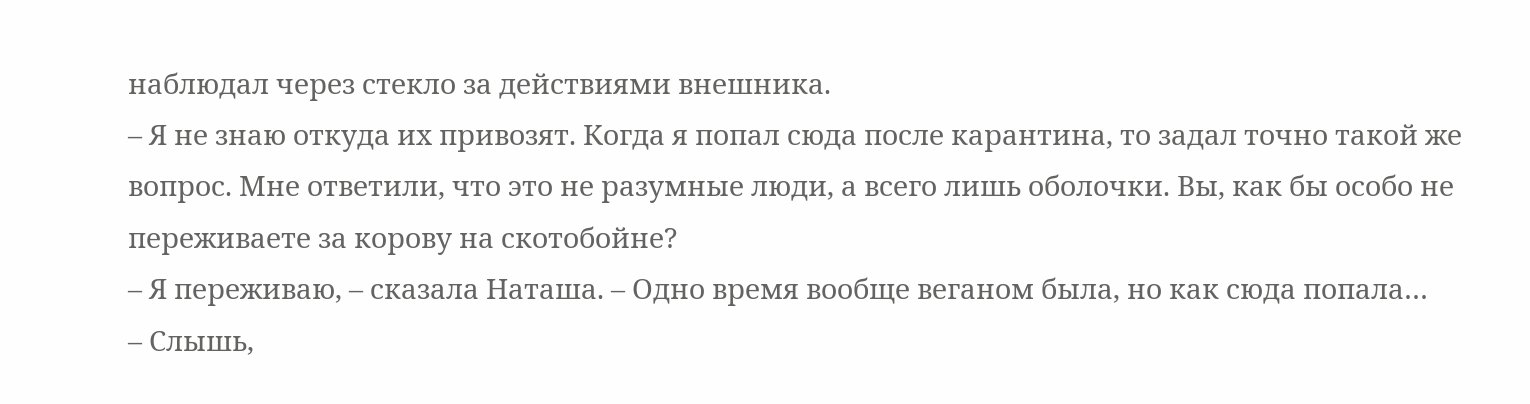наблюдал через стекло за действиями внешника.
– Я не знаю откуда их привозят. Когда я попал сюда после карантина, то задал точно такой же вопрос. Мне ответили, что это не разумные люди, а всего лишь оболочки. Вы, как бы особо не переживаете за корову на скотобойне?
– Я переживаю, – сказала Наташа. – Одно время вообще веганом была, но как сюда попала…
– Слышь,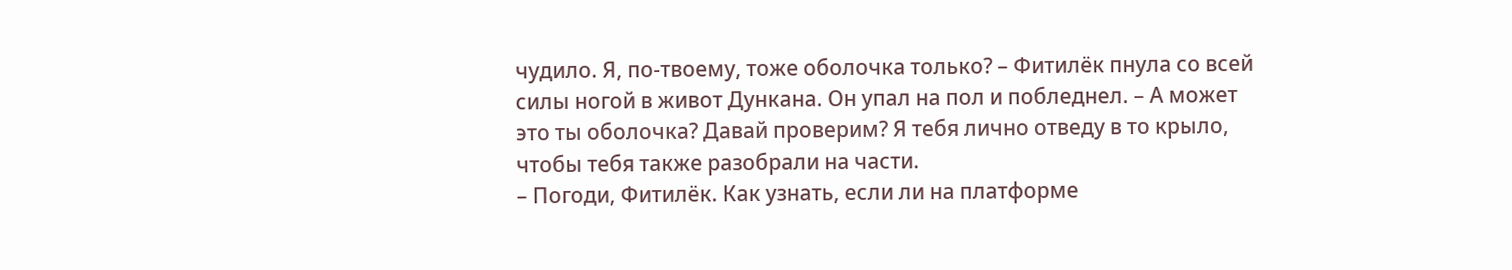чудило. Я, по-твоему, тоже оболочка только? – Фитилёк пнула со всей силы ногой в живот Дункана. Он упал на пол и побледнел. – А может это ты оболочка? Давай проверим? Я тебя лично отведу в то крыло, чтобы тебя также разобрали на части.
– Погоди, Фитилёк. Как узнать, если ли на платформе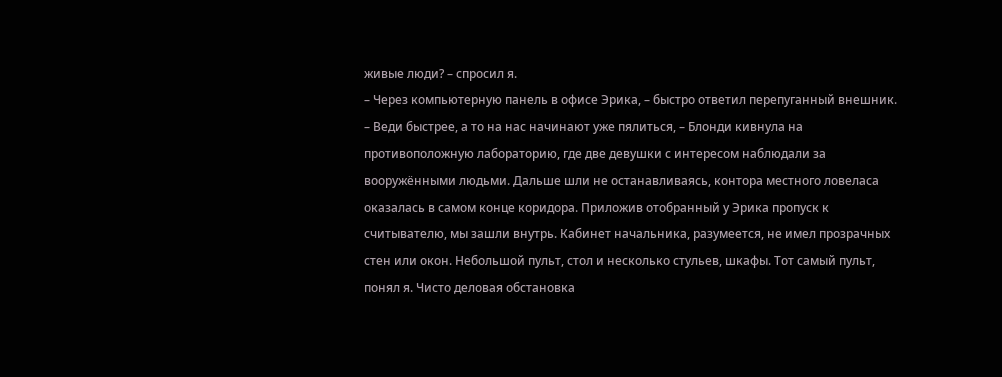живые люди? – спросил я.
– Через компьютерную панель в офисе Эрика, – быстро ответил перепуганный внешник.
– Веди быстрее, а то на нас начинают уже пялиться, – Блонди кивнула на противоположную лабораторию, где две девушки с интересом наблюдали за вооружёнными людьми. Дальше шли не останавливаясь, контора местного ловеласа оказалась в самом конце коридора. Приложив отобранный у Эрика пропуск к считывателю, мы зашли внутрь. Кабинет начальника, разумеется, не имел прозрачных стен или окон. Небольшой пульт, стол и несколько стульев, шкафы. Тот самый пульт, понял я. Чисто деловая обстановка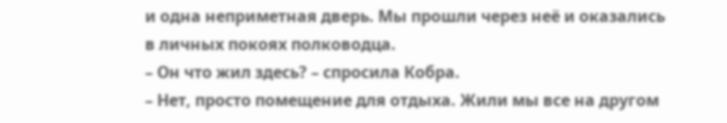и одна неприметная дверь. Мы прошли через неё и оказались в личных покоях полководца.
– Он что жил здесь? – спросила Кобра.
– Нет, просто помещение для отдыха. Жили мы все на другом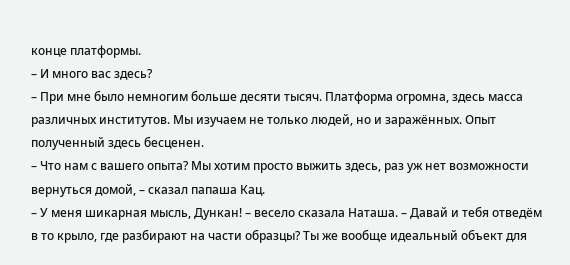конце платформы.
– И много вас здесь?
– При мне было немногим больше десяти тысяч. Платформа огромна, здесь масса различных институтов. Мы изучаем не только людей, но и заражённых. Опыт полученный здесь бесценен.
– Что нам с вашего опыта? Мы хотим просто выжить здесь, раз уж нет возможности вернуться домой, – сказал папаша Кац.
– У меня шикарная мысль, Дункан! – весело сказала Наташа. – Давай и тебя отведём в то крыло, где разбирают на части образцы? Ты же вообще идеальный объект для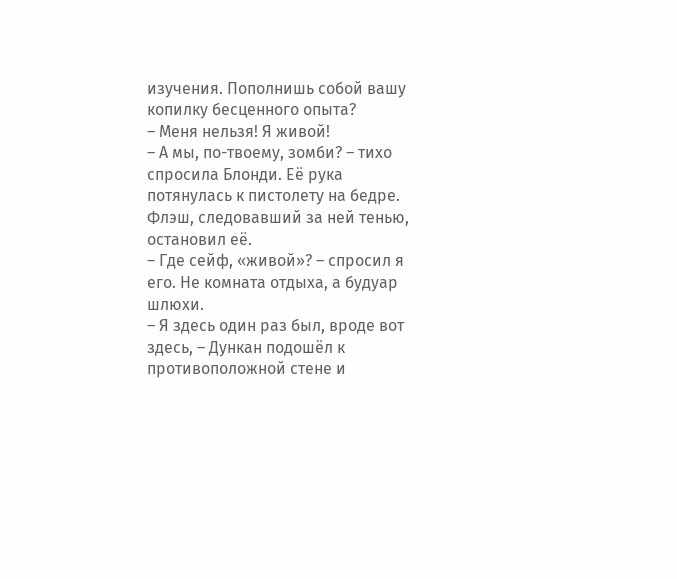изучения. Пополнишь собой вашу копилку бесценного опыта?
– Меня нельзя! Я живой!
– А мы, по-твоему, зомби? – тихо спросила Блонди. Её рука потянулась к пистолету на бедре. Флэш, следовавший за ней тенью, остановил её.
– Где сейф, «живой»? – спросил я его. Не комната отдыха, а будуар шлюхи.
– Я здесь один раз был, вроде вот здесь, – Дункан подошёл к противоположной стене и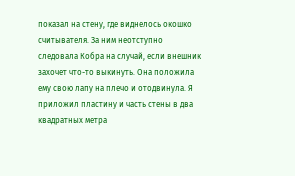показал на стену, где виднелось окошко считывателя. За ним неотступно следовала Кобра на случай, если внешник захочет что-то выкинуть. Она положила ему свою лапу на плечо и отодвинула. Я приложил пластину и часть стены в два квадратных метра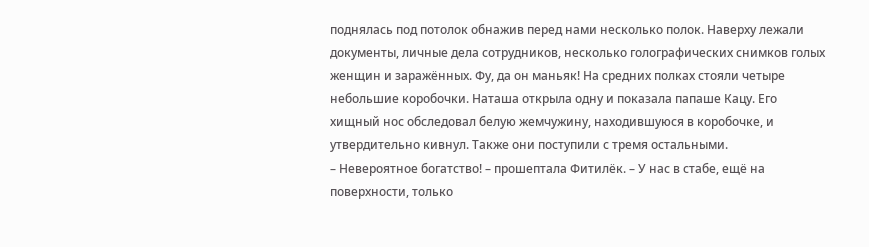поднялась под потолок обнажив перед нами несколько полок. Наверху лежали документы, личные дела сотрудников, несколько голографических снимков голых женщин и заражённых. Фу, да он маньяк! На средних полках стояли четыре небольшие коробочки. Наташа открыла одну и показала папаше Кацу. Его хищный нос обследовал белую жемчужину, находившуюся в коробочке, и утвердительно кивнул. Также они поступили с тремя остальными.
– Невероятное богатство! – прошептала Фитилёк. – У нас в стабе, ещё на поверхности, только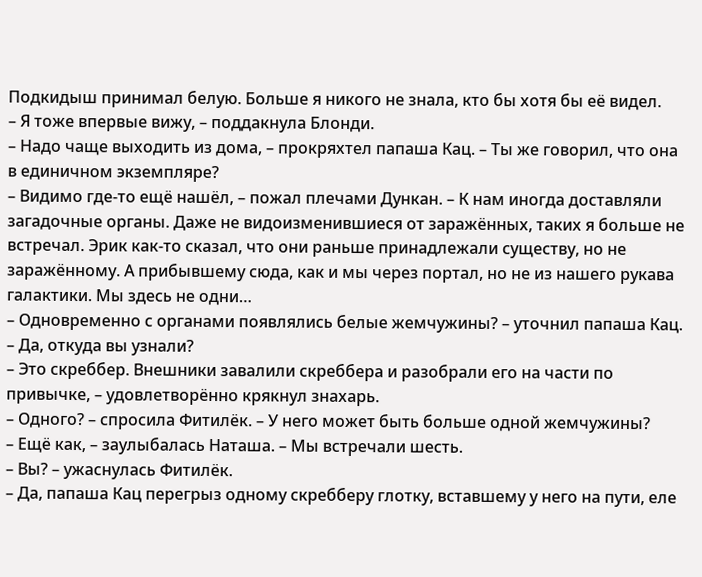Подкидыш принимал белую. Больше я никого не знала, кто бы хотя бы её видел.
– Я тоже впервые вижу, – поддакнула Блонди.
– Надо чаще выходить из дома, – прокряхтел папаша Кац. – Ты же говорил, что она в единичном экземпляре?
– Видимо где-то ещё нашёл, – пожал плечами Дункан. – К нам иногда доставляли загадочные органы. Даже не видоизменившиеся от заражённых, таких я больше не встречал. Эрик как-то сказал, что они раньше принадлежали существу, но не заражённому. А прибывшему сюда, как и мы через портал, но не из нашего рукава галактики. Мы здесь не одни…
– Одновременно с органами появлялись белые жемчужины? – уточнил папаша Кац.
– Да, откуда вы узнали?
– Это скреббер. Внешники завалили скреббера и разобрали его на части по привычке, – удовлетворённо крякнул знахарь.
– Одного? – спросила Фитилёк. – У него может быть больше одной жемчужины?
– Ещё как, – заулыбалась Наташа. – Мы встречали шесть.
– Вы? – ужаснулась Фитилёк.
– Да, папаша Кац перегрыз одному скребберу глотку, вставшему у него на пути, еле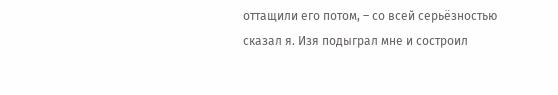оттащили его потом, – со всей серьёзностью сказал я. Изя подыграл мне и состроил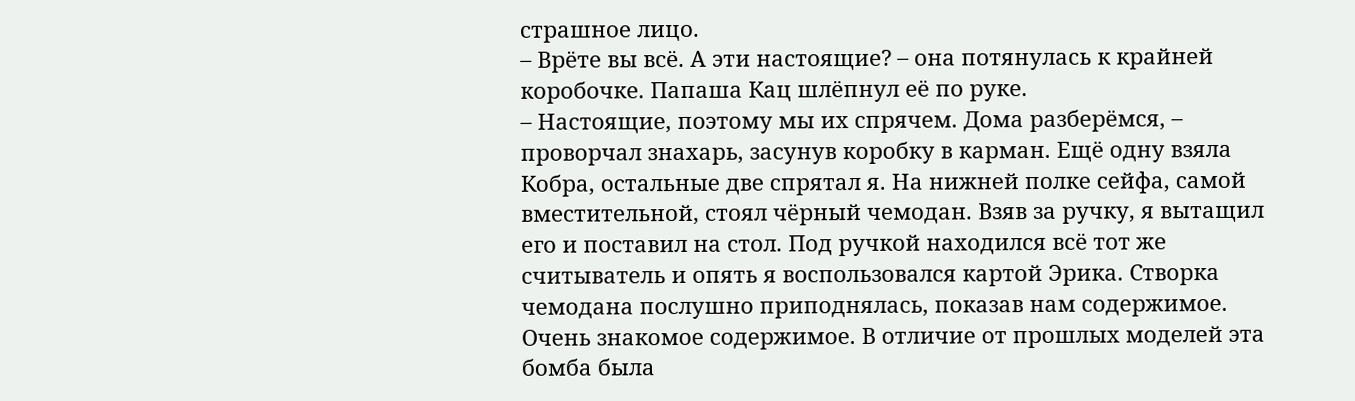страшное лицо.
– Врёте вы всё. А эти настоящие? – она потянулась к крайней коробочке. Папаша Кац шлёпнул её по руке.
– Настоящие, поэтому мы их спрячем. Дома разберёмся, – проворчал знахарь, засунув коробку в карман. Ещё одну взяла Кобра, остальные две спрятал я. На нижней полке сейфа, самой вместительной, стоял чёрный чемодан. Взяв за ручку, я вытащил его и поставил на стол. Под ручкой находился всё тот же считыватель и опять я воспользовался картой Эрика. Створка чемодана послушно приподнялась, показав нам содержимое. Очень знакомое содержимое. В отличие от прошлых моделей эта бомба была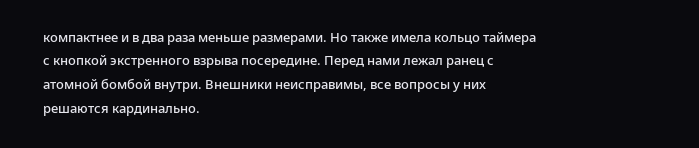компактнее и в два раза меньше размерами. Но также имела кольцо таймера с кнопкой экстренного взрыва посередине. Перед нами лежал ранец с атомной бомбой внутри. Внешники неисправимы, все вопросы у них решаются кардинально.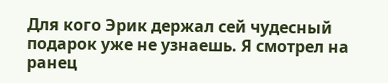Для кого Эрик держал сей чудесный подарок уже не узнаешь. Я смотрел на ранец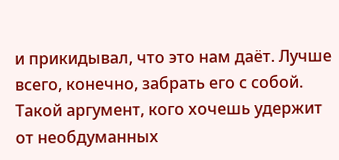и прикидывал, что это нам даёт. Лучше всего, конечно, забрать его с собой. Такой аргумент, кого хочешь удержит от необдуманных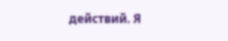действий. Я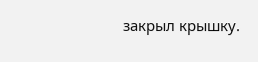закрыл крышку.